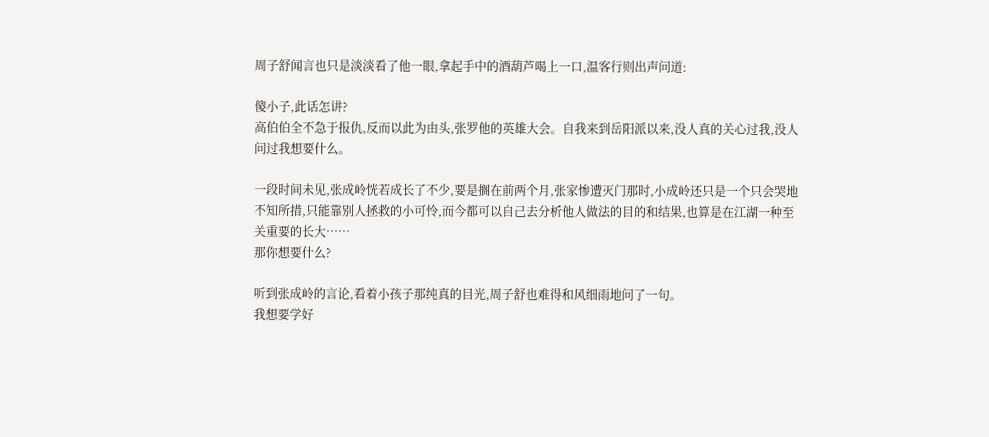周子舒闻言也只是淡淡看了他一眼,拿起手中的酒葫芦喝上一口,温客行则出声问道:

傻小子,此话怎讲?
高伯伯全不急于报仇,反而以此为由头,张罗他的英雄大会。自我来到岳阳派以来,没人真的关心过我,没人问过我想要什么。

一段时间未见,张成岭恍若成长了不少,要是搁在前两个月,张家惨遭灭门那时,小成岭还只是一个只会哭地不知所措,只能靠别人拯救的小可怜,而今都可以自己去分析他人做法的目的和结果,也算是在江湖一种至关重要的长大……
那你想要什么?

听到张成岭的言论,看着小孩子那纯真的目光,周子舒也难得和风细雨地问了一句。
我想要学好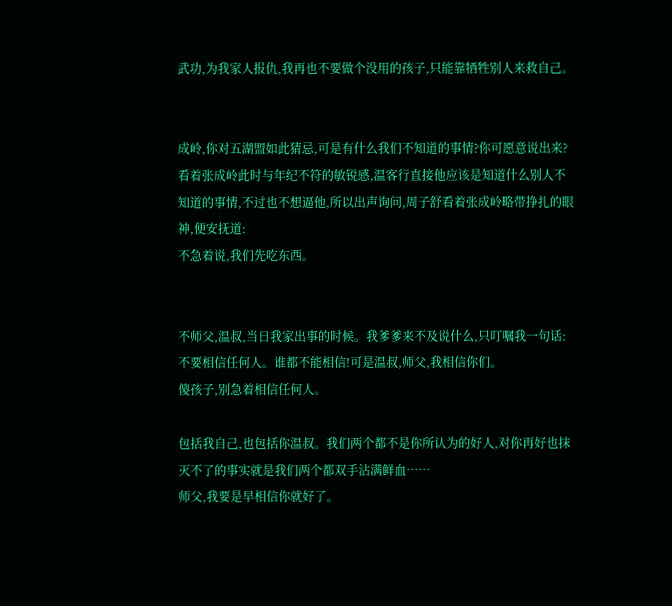武功,为我家人报仇,我再也不要做个没用的孩子,只能靠牺牲别人来救自己。


成岭,你对五湖盟如此猜忌,可是有什么我们不知道的事情?你可愿意说出来?
看着张成岭此时与年纪不符的敏锐感,温客行直接他应该是知道什么别人不知道的事情,不过也不想逼他,所以出声询问,周子舒看着张成岭略带挣扎的眼神,便安抚道:
不急着说,我们先吃东西。


不师父,温叔,当日我家出事的时候。我爹爹来不及说什么,只叮嘱我一句话:不要相信任何人。谁都不能相信!可是温叔,师父,我相信你们。
傻孩子,别急着相信任何人。

包括我自己,也包括你温叔。我们两个都不是你所认为的好人,对你再好也抹灭不了的事实就是我们两个都双手沾满鲜血……
师父,我要是早相信你就好了。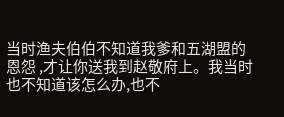当时渔夫伯伯不知道我爹和五湖盟的恩怨 ,才让你送我到赵敬府上。我当时也不知道该怎么办,也不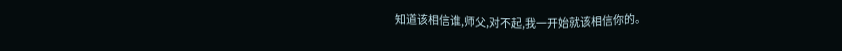知道该相信谁,师父,对不起,我一开始就该相信你的。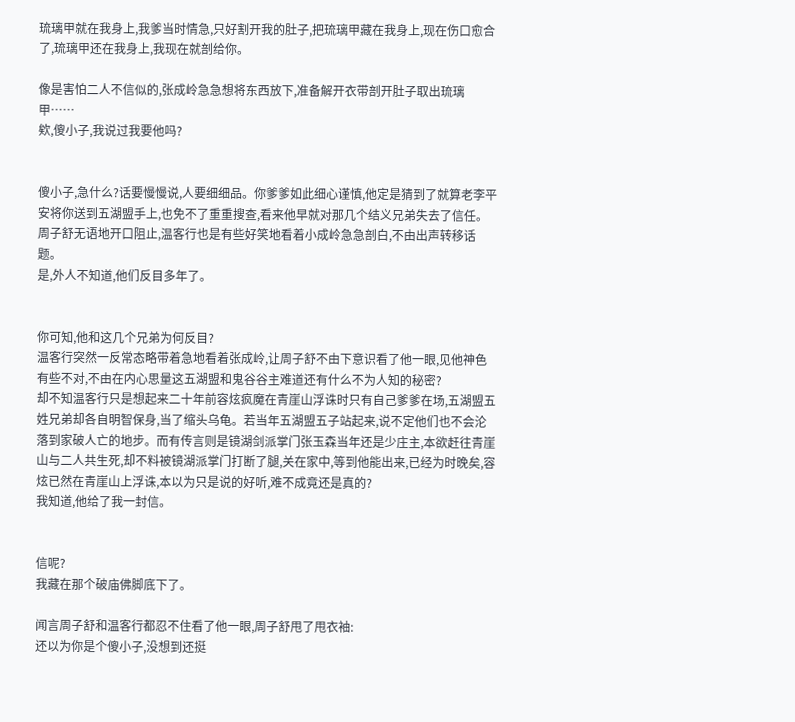琉璃甲就在我身上,我爹当时情急,只好割开我的肚子,把琉璃甲藏在我身上,现在伤口愈合了,琉璃甲还在我身上,我现在就剖给你。

像是害怕二人不信似的,张成岭急急想将东西放下,准备解开衣带剖开肚子取出琉璃甲……
欸,傻小子,我说过我要他吗?


傻小子,急什么?话要慢慢说,人要细细品。你爹爹如此细心谨慎,他定是猜到了就算老李平安将你送到五湖盟手上,也免不了重重搜查,看来他早就对那几个结义兄弟失去了信任。
周子舒无语地开口阻止,温客行也是有些好笑地看着小成岭急急剖白,不由出声转移话题。
是,外人不知道,他们反目多年了。


你可知,他和这几个兄弟为何反目?
温客行突然一反常态略带着急地看着张成岭,让周子舒不由下意识看了他一眼,见他神色有些不对,不由在内心思量这五湖盟和鬼谷谷主难道还有什么不为人知的秘密?
却不知温客行只是想起来二十年前容炫疯魔在青崖山浮诛时只有自己爹爹在场,五湖盟五姓兄弟却各自明智保身,当了缩头乌龟。若当年五湖盟五子站起来,说不定他们也不会沦落到家破人亡的地步。而有传言则是镜湖剑派掌门张玉森当年还是少庄主,本欲赶往青崖山与二人共生死,却不料被镜湖派掌门打断了腿,关在家中,等到他能出来,已经为时晚矣,容炫已然在青崖山上浮诛,本以为只是说的好听,难不成竟还是真的?
我知道,他给了我一封信。


信呢?
我藏在那个破庙佛脚底下了。

闻言周子舒和温客行都忍不住看了他一眼,周子舒甩了甩衣袖:
还以为你是个傻小子,没想到还挺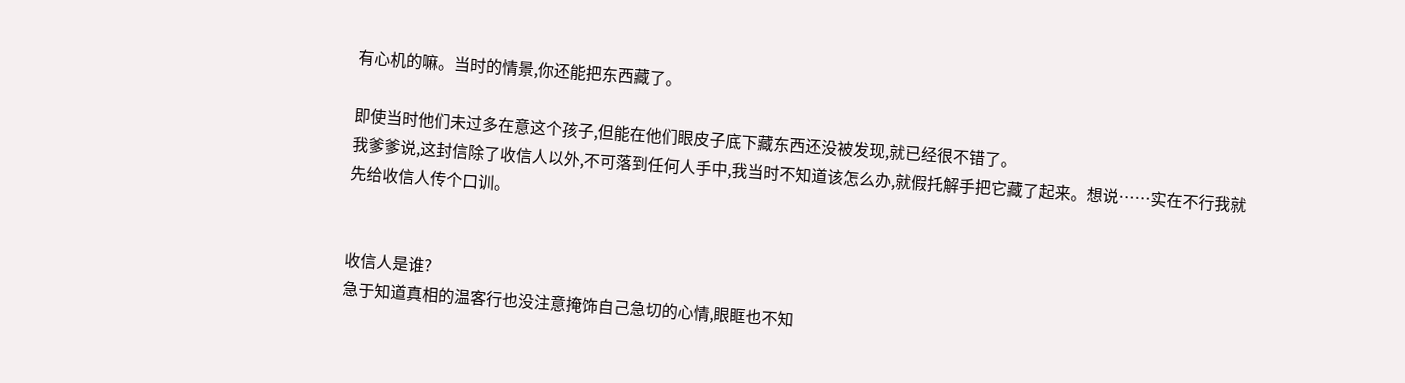有心机的嘛。当时的情景,你还能把东西藏了。

即使当时他们未过多在意这个孩子,但能在他们眼皮子底下藏东西还没被发现,就已经很不错了。
我爹爹说,这封信除了收信人以外,不可落到任何人手中,我当时不知道该怎么办,就假托解手把它藏了起来。想说……实在不行我就先给收信人传个口训。


收信人是谁?
急于知道真相的温客行也没注意掩饰自己急切的心情,眼眶也不知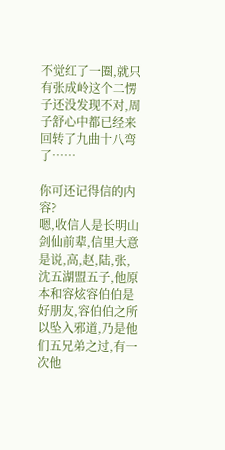不觉红了一圈,就只有张成岭这个二愣子还没发现不对,周子舒心中都已经来回转了九曲十八弯了……

你可还记得信的内容?
嗯,收信人是长明山剑仙前辈,信里大意是说,高,赵,陆,张,沈五湖盟五子,他原本和容炫容伯伯是好朋友,容伯伯之所以坠入邪道,乃是他们五兄弟之过,有一次他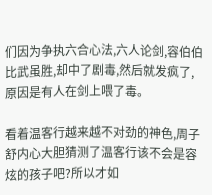们因为争执六合心法,六人论剑,容伯伯比武虽胜,却中了剧毒,然后就发疯了,原因是有人在剑上喂了毒。

看着温客行越来越不对劲的神色,周子舒内心大胆猜测了温客行该不会是容炫的孩子吧?所以才如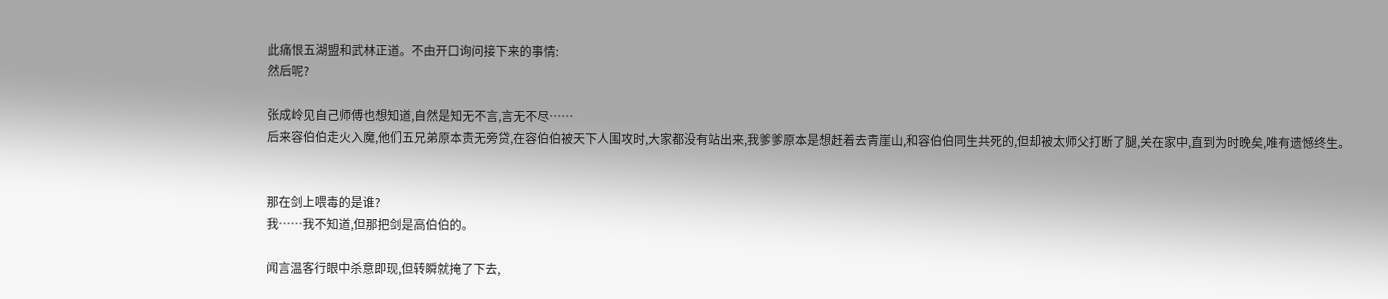此痛恨五湖盟和武林正道。不由开口询问接下来的事情:
然后呢?

张成岭见自己师傅也想知道,自然是知无不言,言无不尽……
后来容伯伯走火入魔,他们五兄弟原本责无旁贷,在容伯伯被天下人围攻时,大家都没有站出来,我爹爹原本是想赶着去青崖山,和容伯伯同生共死的,但却被太师父打断了腿,关在家中,直到为时晚矣,唯有遗憾终生。


那在剑上喂毒的是谁?
我……我不知道,但那把剑是高伯伯的。

闻言温客行眼中杀意即现,但转瞬就掩了下去,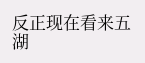反正现在看来五湖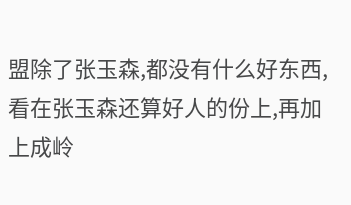盟除了张玉森,都没有什么好东西,看在张玉森还算好人的份上,再加上成岭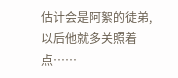估计会是阿絮的徒弟,以后他就多关照着点……